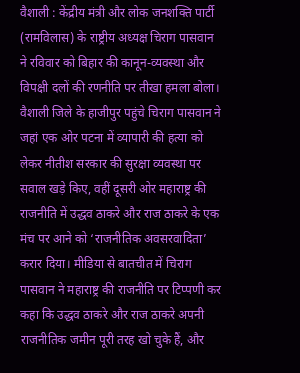वैशाली : केंद्रीय मंत्री और लोक जनशक्ति पार्टी (रामविलास) के राष्ट्रीय अध्यक्ष चिराग पासवान ने रविवार को बिहार की कानून-व्यवस्था और विपक्षी दलों की रणनीति पर तीखा हमला बोला। वैशाली जिले के हाजीपुर पहुंचे चिराग पासवान ने जहां एक ओर पटना में व्यापारी की हत्या को लेकर नीतीश सरकार की सुरक्षा व्यवस्था पर सवाल खड़े किए, वहीं दूसरी ओर महाराष्ट्र की राजनीति में उद्धव ठाकरे और राज ठाकरे के एक मंच पर आने को ‘राजनीतिक अवसरवादिता’ करार दिया। मीडिया से बातचीत में चिराग पासवान ने महाराष्ट्र की राजनीति पर टिप्पणी कर कहा कि उद्धव ठाकरे और राज ठाकरे अपनी राजनीतिक जमीन पूरी तरह खो चुके हैं, और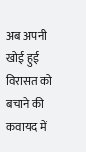अब अपनी खोई हुई विरासत को बचाने की कवायद में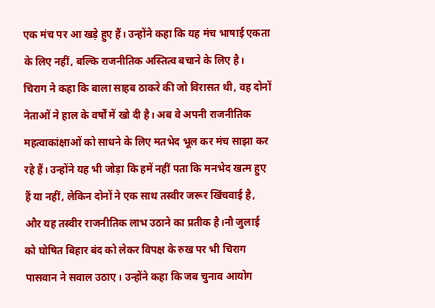एक मंच पर आ खड़े हुए हैं। उन्होंने कहा कि यह मंच भाषाई एकता के लिए नहीं, बल्कि राजनीतिक अस्तित्व बचाने के लिए है।
चिराग ने कहा कि बाला साहब ठाकरे की जो विरासत थी, वह दोनों नेताओं ने हाल के वर्षों में खो दी है। अब वे अपनी राजनीतिक महत्वाकांक्षाओं को साधने के लिए मतभेद भूल कर मंच साझा कर रहे हैं। उन्होंने यह भी जोड़ा कि हमें नहीं पता कि मनभेद खत्म हुए हैं या नहीं, लेकिन दोनों ने एक साथ तस्वीर जरूर खिंचवाई है, और यह तस्वीर राजनीतिक लाभ उठाने का प्रतीक है।नौ जुलाई को घोषित बिहार बंद को लेकर विपक्ष के रुख पर भी चिराग पासवान ने सवाल उठाए। उन्होंने कहा कि जब चुनाव आयोग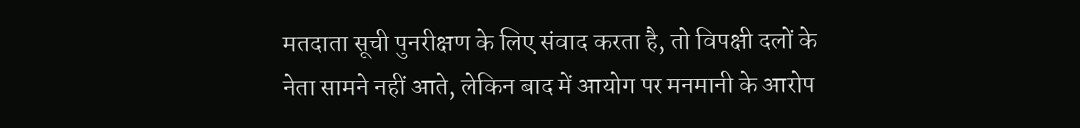मतदाता सूची पुनरीक्षण के लिए संवाद करता है, तो विपक्षी दलों के नेता सामने नहीं आते, लेकिन बाद में आयोग पर मनमानी के आरोप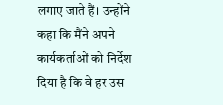लगाए जाते हैं। उन्होंने कहा कि मैंने अपने कार्यकर्ताओं को निर्देश दिया है कि वे हर उस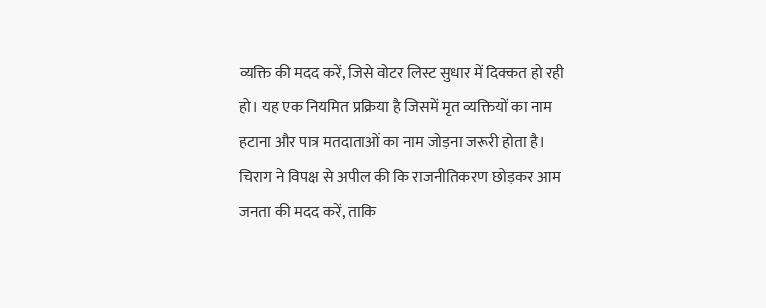व्यक्ति की मदद करें, जिसे वोटर लिस्ट सुधार में दिक्कत हो रही हो। यह एक नियमित प्रक्रिया है जिसमें मृत व्यक्तियों का नाम हटाना और पात्र मतदाताओं का नाम जोड़ना जरूरी होता है। चिराग ने विपक्ष से अपील की कि राजनीतिकरण छोड़कर आम जनता की मदद करें, ताकि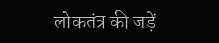लोकतंत्र की जड़ें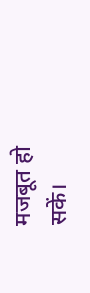मजबूत हो सकें।